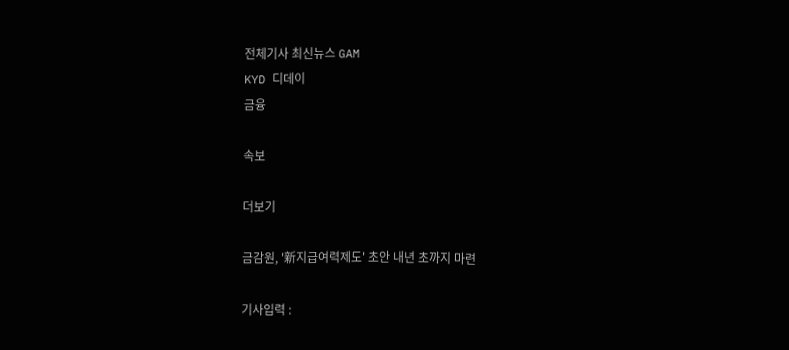전체기사 최신뉴스 GAM
KYD 디데이
금융

속보

더보기

금감원, '新지급여력제도' 초안 내년 초까지 마련

기사입력 :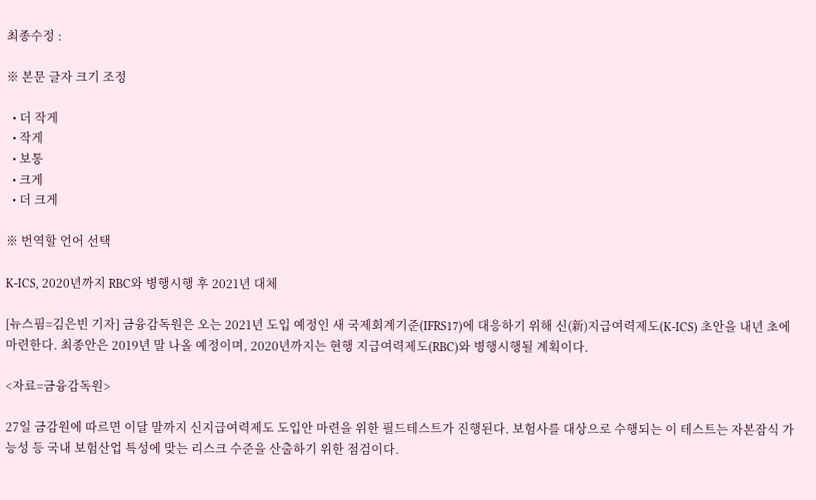최종수정 :

※ 본문 글자 크기 조정

  • 더 작게
  • 작게
  • 보통
  • 크게
  • 더 크게

※ 번역할 언어 선택

K-ICS, 2020년까지 RBC와 병행시행 후 2021년 대체

[뉴스핌=김은빈 기자] 금융감독원은 오는 2021년 도입 예정인 새 국제회계기준(IFRS17)에 대응하기 위해 신(新)지급여력제도(K-ICS) 초안을 내년 초에 마련한다. 최종안은 2019년 말 나올 예정이며, 2020년까지는 현행 지급여력제도(RBC)와 병행시행될 계획이다.

<자료=금융감독원>

27일 금감원에 따르면 이달 말까지 신지급여력제도 도입안 마련을 위한 필드테스트가 진행된다. 보험사를 대상으로 수행되는 이 테스트는 자본잠식 가능성 등 국내 보험산업 특성에 맞는 리스크 수준을 산출하기 위한 점검이다.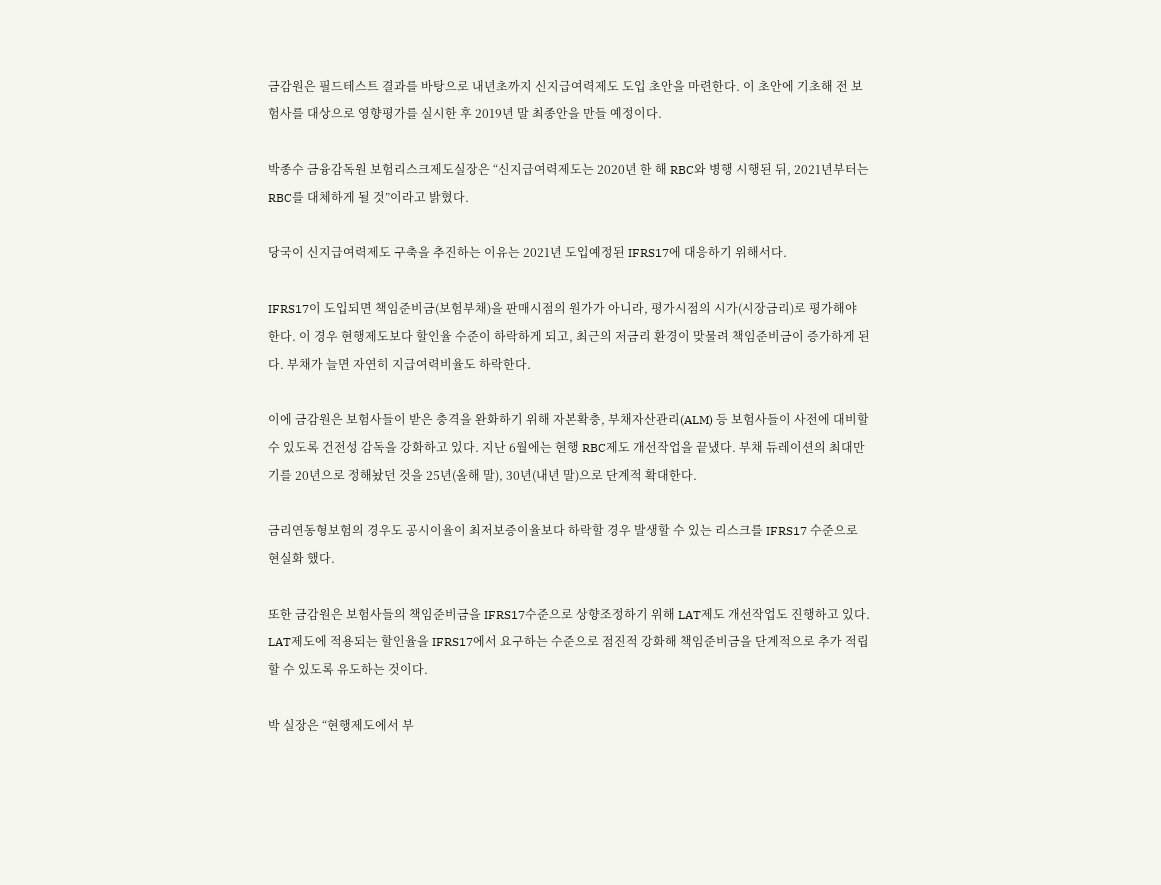금감원은 필드테스트 결과를 바탕으로 내년초까지 신지급여력제도 도입 초안을 마련한다. 이 초안에 기초해 전 보험사를 대상으로 영향평가를 실시한 후 2019년 말 최종안을 만들 예정이다.

박종수 금융감독원 보험리스크제도실장은 “신지급여력제도는 2020년 한 해 RBC와 병행 시행된 뒤, 2021년부터는 RBC를 대체하게 될 것”이라고 밝혔다.

당국이 신지급여력제도 구축을 추진하는 이유는 2021년 도입예정된 IFRS17에 대응하기 위해서다.

IFRS17이 도입되면 책임준비금(보험부채)을 판매시점의 원가가 아니라, 평가시점의 시가(시장금리)로 평가해야 한다. 이 경우 현행제도보다 할인율 수준이 하락하게 되고, 최근의 저금리 환경이 맞물려 책임준비금이 증가하게 된다. 부채가 늘면 자연히 지급여력비율도 하락한다.

이에 금감원은 보험사들이 받은 충격을 완화하기 위해 자본확충, 부채자산관리(ALM) 등 보험사들이 사전에 대비할 수 있도록 건전성 감독을 강화하고 있다. 지난 6월에는 현행 RBC제도 개선작업을 끝냈다. 부채 듀레이션의 최대만기를 20년으로 정해놨던 것을 25년(올해 말), 30년(내년 말)으로 단계적 확대한다.

금리연동형보험의 경우도 공시이율이 최저보증이율보다 하락할 경우 발생할 수 있는 리스크를 IFRS17 수준으로 현실화 했다.

또한 금감원은 보험사들의 책임준비금을 IFRS17수준으로 상향조정하기 위해 LAT제도 개선작업도 진행하고 있다. LAT제도에 적용되는 할인율을 IFRS17에서 요구하는 수준으로 점진적 강화해 책임준비금을 단계적으로 추가 적립할 수 있도록 유도하는 것이다.

박 실장은 “현행제도에서 부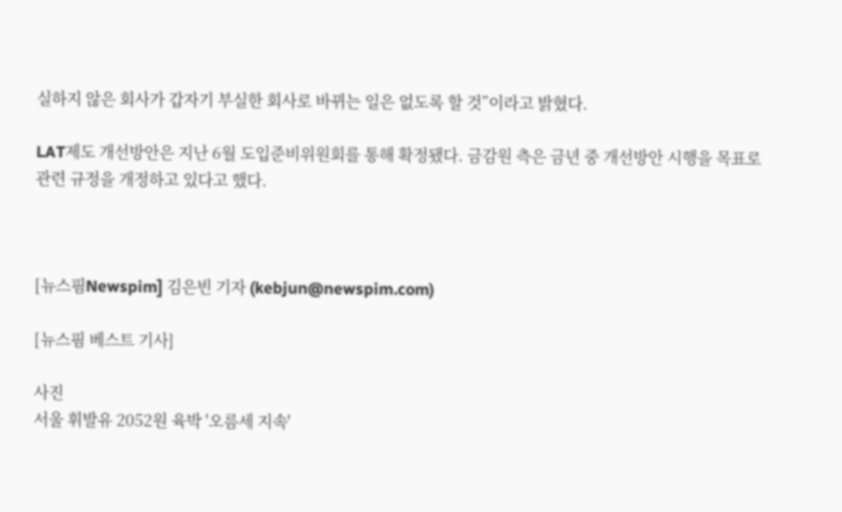실하지 않은 회사가 갑자기 부실한 회사로 바뀌는 일은 없도록 할 것”이라고 밝혔다.

LAT제도 개선방안은 지난 6월 도입준비위원회를 통해 확정됐다. 금감원 측은 금년 중 개선방안 시행을 목표로 관련 규정을 개정하고 있다고 했다.



[뉴스핌Newspim] 김은빈 기자 (kebjun@newspim.com)

[뉴스핌 베스트 기사]

사진
서울 휘발유 2052원 육박 '오름세 지속'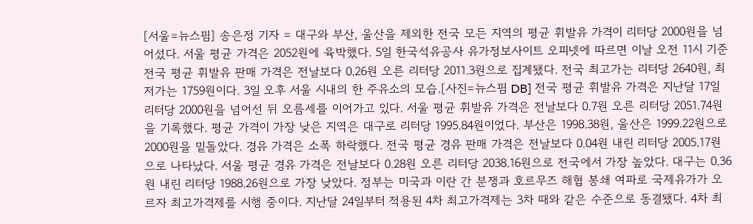[서울=뉴스핌] 송은정 기자 = 대구와 부산, 울산을 제외한 전국 모든 지역의 평균 휘발유 가격이 리터당 2000원을 넘어섰다. 서울 평균 가격은 2052원에 육박했다. 5일 한국석유공사 유가정보사이트 오피넷에 따르면 이날 오전 11시 기준 전국 평균 휘발유 판매 가격은 전날보다 0.26원 오른 리터당 2011.3원으로 집계됐다. 전국 최고가는 리터당 2640원, 최저가는 1759원이다. 3일 오후 서울 시내의 한 주유소의 모습.[사진=뉴스핌 DB] 전국 평균 휘발유 가격은 지난달 17일 리터당 2000원을 넘어선 뒤 오름세를 이어가고 있다. 서울 평균 휘발유 가격은 전날보다 0.7원 오른 리터당 2051.74원을 기록했다. 평균 가격이 가장 낮은 지역은 대구로 리터당 1995.84원이었다. 부산은 1998.38원, 울산은 1999.22원으로 2000원을 밑돌았다. 경유 가격은 소폭 하락했다. 전국 평균 경유 판매 가격은 전날보다 0.04원 내린 리터당 2005.17원으로 나타났다. 서울 평균 경유 가격은 전날보다 0.28원 오른 리터당 2038.16원으로 전국에서 가장 높았다. 대구는 0.36원 내린 리터당 1988.26원으로 가장 낮았다. 정부는 미국과 이란 간 분쟁과 호르무즈 해협 봉쇄 여파로 국제유가가 오르자 최고가격제를 시행 중이다. 지난달 24일부터 적용된 4차 최고가격제는 3차 때와 같은 수준으로 동결됐다. 4차 최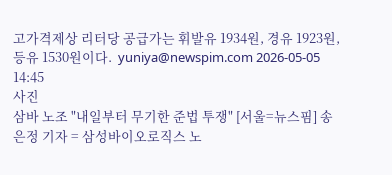고가격제상 리터당 공급가는 휘발유 1934원, 경유 1923원, 등유 1530원이다.  yuniya@newspim.com 2026-05-05 14:45
사진
삼바 노조 "내일부터 무기한 준법 투쟁" [서울=뉴스핌] 송은정 기자 = 삼성바이오로직스 노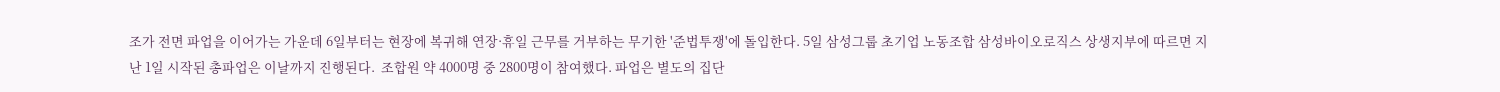조가 전면 파업을 이어가는 가운데 6일부터는 현장에 복귀해 연장·휴일 근무를 거부하는 무기한 '준법투쟁'에 돌입한다. 5일 삼성그룹 초기업 노동조합 삼성바이오로직스 상생지부에 따르면 지난 1일 시작된 총파업은 이날까지 진행된다.  조합원 약 4000명 중 2800명이 참여했다. 파업은 별도의 집단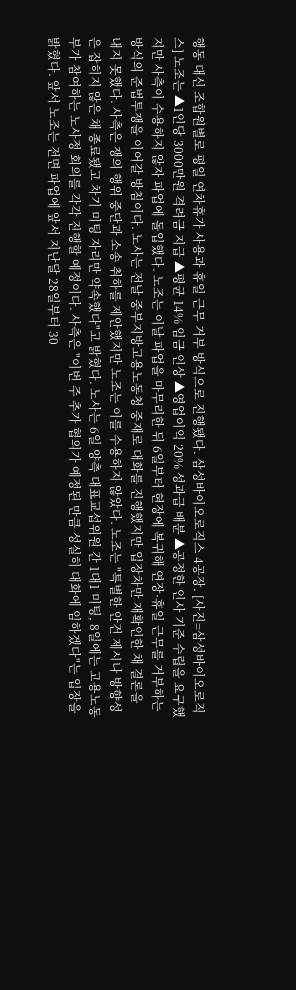행동 대신 조합원별로 평일 연차휴가 사용과 휴일 근무 거부 방식으로 진행됐다. 삼성바이오로직스 4공장. [사진=삼성바이오로직스] 노조는 ▲1인당 3000만원 격려금 지급 ▲평균 14% 임금 인상 ▲영업이익 20% 성과급 배분 ▲공정한 인사 기준 수립을 요구했지만 사측이 수용하지 않자 파업에 돌입했다. 노조는 이날 파업을 마무리한 뒤 6일부터 현장에 복귀해 연장·휴일 근무를 거부하는 방식의 준법투쟁을 이어갈 방침이다. 노사는 전날 중부지방고용노동청 중재로 대화를 진행했지만 입장차만 재확인한 채 결론을 내지 못했다. 사측은 쟁의 행위 중단과 소송 취하를 제안했지만 노조는 이를 수용하지 않았다. 노조는 "특별한 안건 제시나 방향성은 잡히지 않은 채 종료됐고 차기 미팅 자리만 약속했다"고 밝혔다. 노사는 6일 양측 대표교섭위원 간 1대1 미팅, 8일에는 고용노동부가 참여하는 노사정 회의를 각각 진행할 예정이다. 사측은 "이번 주 추가 협의가 예정된 만큼 성실히 대화에 임하겠다"는 입장을 밝혔다. 앞서 노조는 전면 파업에 앞서 지난달 28일부터 30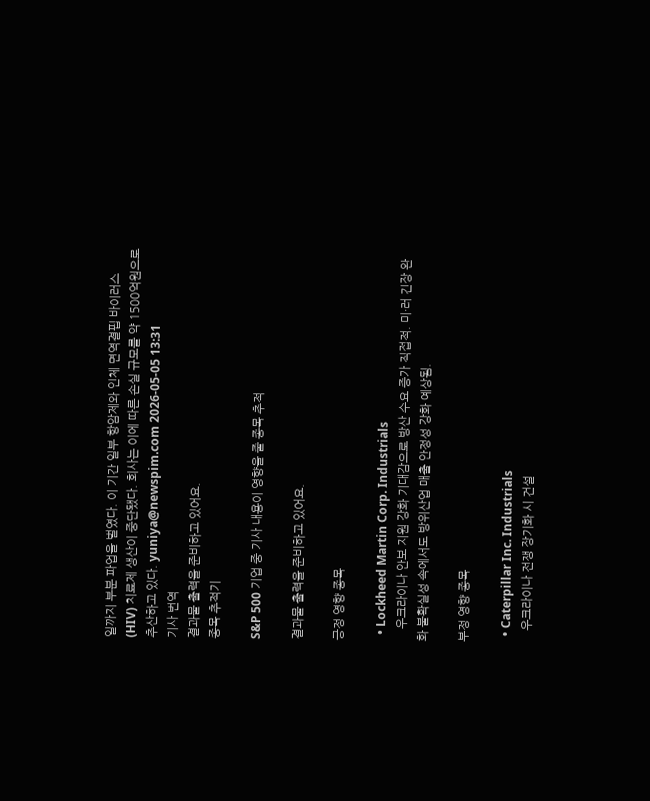일까지 부분 파업을 벌였다. 이 기간 일부 항암제와 인체 면역결핍 바이러스(HIV) 치료제 생산이 중단됐다. 회사는 이에 따른 손실 규모를 약 1500억원으로 추산하고 있다. yuniya@newspim.com 2026-05-05 13:31
기사 번역
결과물 출력을 준비하고 있어요.
종목 추적기

S&P 500 기업 중 기사 내용이 영향을 줄 종목 추적

결과물 출력을 준비하고 있어요.

긍정 영향 종목

  • Lockheed Martin Corp. Industrials
    우크라이나 안보 지원 강화 기대감으로 방산 수요 증가 직접적. 미·러 긴장 완화 불확실성 속에서도 방위산업 매출 안정성 강화 예상됨.

부정 영향 종목

  • Caterpillar Inc. Industrials
    우크라이나 전쟁 장기화 시 건설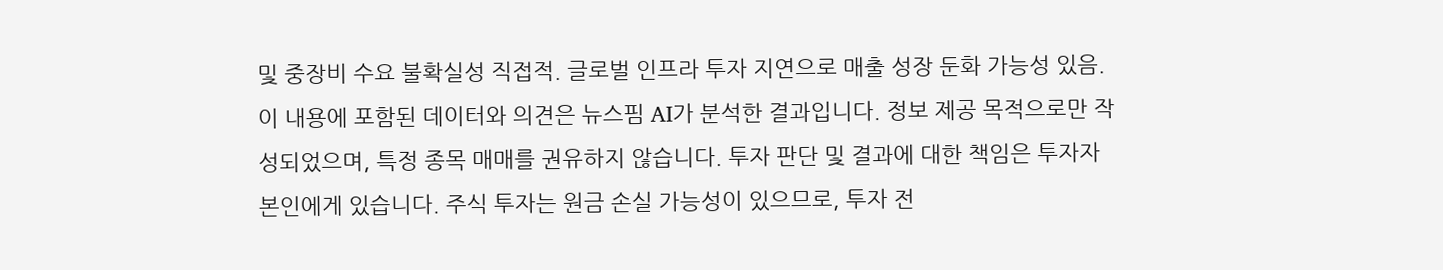및 중장비 수요 불확실성 직접적. 글로벌 인프라 투자 지연으로 매출 성장 둔화 가능성 있음.
이 내용에 포함된 데이터와 의견은 뉴스핌 AI가 분석한 결과입니다. 정보 제공 목적으로만 작성되었으며, 특정 종목 매매를 권유하지 않습니다. 투자 판단 및 결과에 대한 책임은 투자자 본인에게 있습니다. 주식 투자는 원금 손실 가능성이 있으므로, 투자 전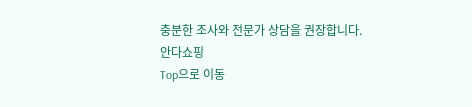충분한 조사와 전문가 상담을 권장합니다.
안다쇼핑
Top으로 이동